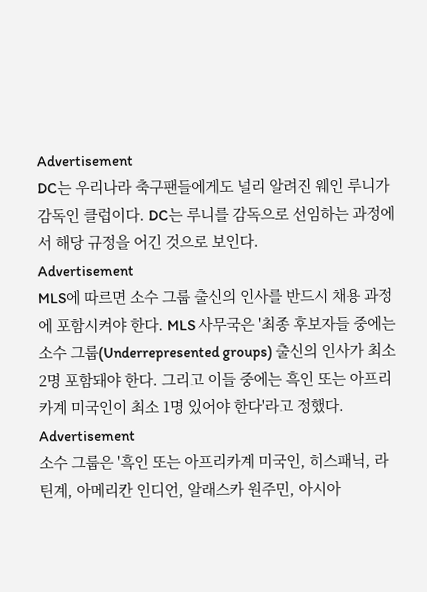Advertisement
DC는 우리나라 축구팬들에게도 널리 알려진 웨인 루니가 감독인 클럽이다. DC는 루니를 감독으로 선임하는 과정에서 해당 규정을 어긴 것으로 보인다.
Advertisement
MLS에 따르면 소수 그룹 출신의 인사를 반드시 채용 과정에 포함시켜야 한다. MLS 사무국은 '최종 후보자들 중에는 소수 그룹(Underrepresented groups) 출신의 인사가 최소 2명 포함돼야 한다. 그리고 이들 중에는 흑인 또는 아프리카계 미국인이 최소 1명 있어야 한다'라고 정했다.
Advertisement
소수 그룹은 '흑인 또는 아프리카계 미국인, 히스패닉, 라틴계, 아메리칸 인디언, 알래스카 원주민, 아시아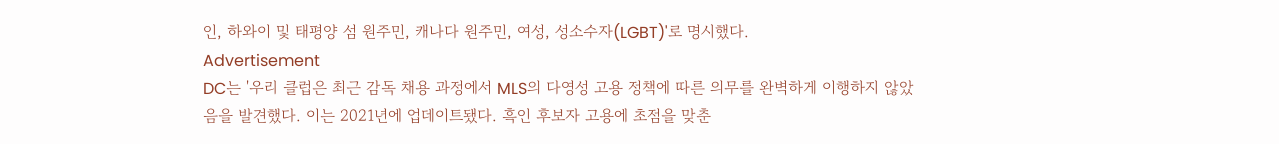인, 하와이 및 태평양 섬 원주민, 캐나다 원주민, 여성, 성소수자(LGBT)'로 명시했다.
Advertisement
DC는 '우리 클럽은 최근 감독 채용 과정에서 MLS의 다영성 고용 정책에 따른 의무를 완벽하게 이행하지 않았음을 발견했다. 이는 2021년에 업데이트됐다. 흑인 후보자 고용에 초점을 맞춘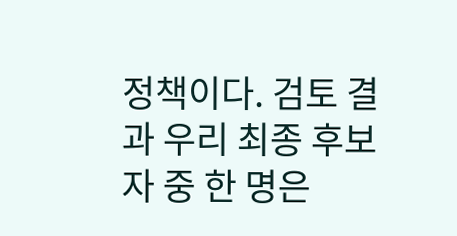정책이다. 검토 결과 우리 최종 후보자 중 한 명은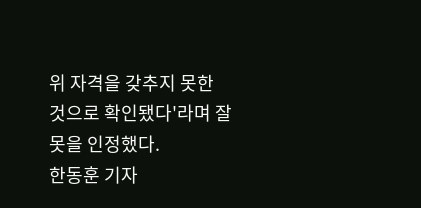위 자격을 갖추지 못한 것으로 확인됐다'라며 잘못을 인정했다.
한동훈 기자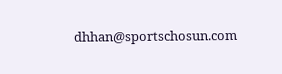dhhan@sportschosun.com